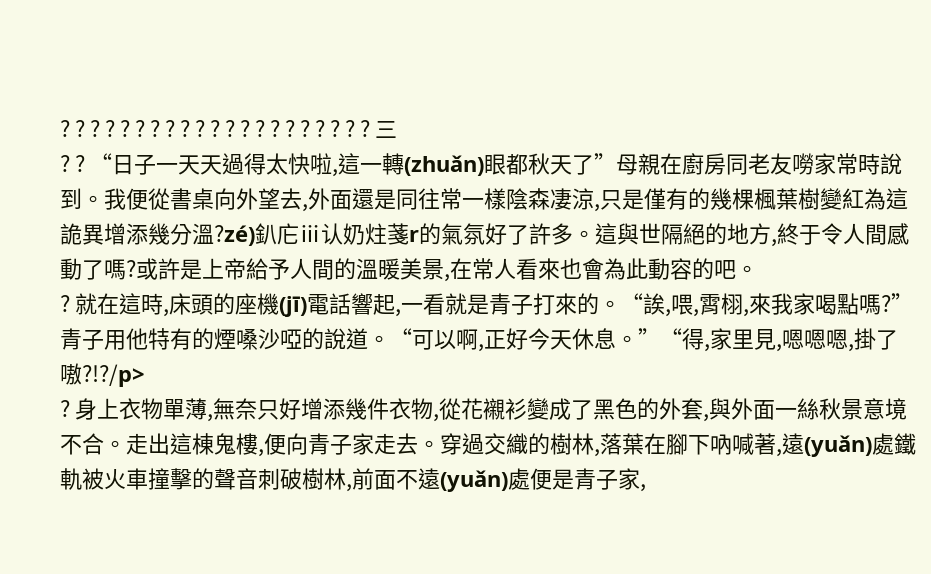? ? ? ? ? ? ? ? ? ? ? ? ? ? ? ? ? ? ? ? ? 三
? ? “日子一天天過得太快啦,這一轉(zhuǎn)眼都秋天了”母親在廚房同老友嘮家常時說到。我便從書桌向外望去,外面還是同往常一樣陰森凄涼,只是僅有的幾棵楓葉樹變紅為這詭異增添幾分溫?zé)釟庀ⅲ认奶炷菚r的氣氛好了許多。這與世隔絕的地方,終于令人間感動了嗎?或許是上帝給予人間的溫暖美景,在常人看來也會為此動容的吧。
? 就在這時,床頭的座機(jī)電話響起,一看就是青子打來的。“誒,喂,霄栩,來我家喝點嗎?”青子用他特有的煙嗓沙啞的說道。“可以啊,正好今天休息。”“得,家里見,嗯嗯嗯,掛了嗷?!?/p>
? 身上衣物單薄,無奈只好增添幾件衣物,從花襯衫變成了黑色的外套,與外面一絲秋景意境不合。走出這棟鬼樓,便向青子家走去。穿過交織的樹林,落葉在腳下吶喊著,遠(yuǎn)處鐵軌被火車撞擊的聲音刺破樹林,前面不遠(yuǎn)處便是青子家,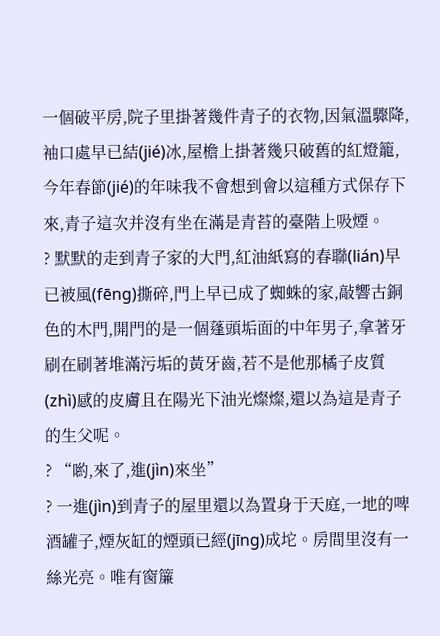一個破平房,院子里掛著幾件青子的衣物,因氣溫驟降,袖口處早已結(jié)冰,屋檐上掛著幾只破舊的紅燈籠,今年春節(jié)的年味我不會想到會以這種方式保存下來,青子這次并沒有坐在滿是青苔的臺階上吸煙。
? 默默的走到青子家的大門,紅油紙寫的春聯(lián)早已被風(fēng)撕碎,門上早已成了蜘蛛的家,敲響古銅色的木門,開門的是一個蓬頭垢面的中年男子,拿著牙刷在刷著堆滿污垢的黃牙齒,若不是他那橘子皮質(zhì)感的皮膚且在陽光下油光燦燦,還以為這是青子的生父呢。
? “喲,來了,進(jìn)來坐”
? 一進(jìn)到青子的屋里還以為置身于天庭,一地的啤酒罐子,煙灰缸的煙頭已經(jīng)成坨。房間里沒有一絲光亮。唯有窗簾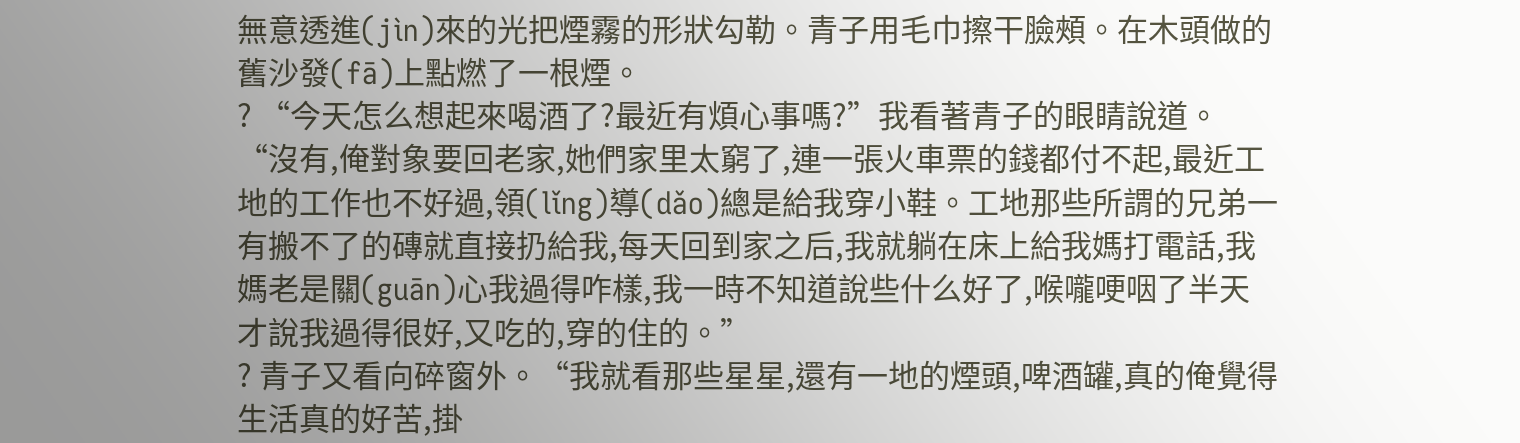無意透進(jìn)來的光把煙霧的形狀勾勒。青子用毛巾擦干臉頰。在木頭做的舊沙發(fā)上點燃了一根煙。
? “今天怎么想起來喝酒了?最近有煩心事嗎?”我看著青子的眼睛說道。“沒有,俺對象要回老家,她們家里太窮了,連一張火車票的錢都付不起,最近工地的工作也不好過,領(lǐng)導(dǎo)總是給我穿小鞋。工地那些所謂的兄弟一有搬不了的磚就直接扔給我,每天回到家之后,我就躺在床上給我媽打電話,我媽老是關(guān)心我過得咋樣,我一時不知道說些什么好了,喉嚨哽咽了半天才說我過得很好,又吃的,穿的住的。”
? 青子又看向碎窗外。“我就看那些星星,還有一地的煙頭,啤酒罐,真的俺覺得生活真的好苦,掛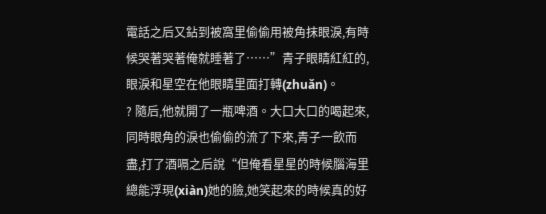電話之后又鉆到被窩里偷偷用被角抹眼淚,有時候哭著哭著俺就睡著了……”青子眼睛紅紅的,眼淚和星空在他眼睛里面打轉(zhuǎn)。
? 隨后,他就開了一瓶啤酒。大口大口的喝起來,同時眼角的淚也偷偷的流了下來,青子一飲而盡,打了酒嗝之后說“但俺看星星的時候腦海里總能浮現(xiàn)她的臉,她笑起來的時候真的好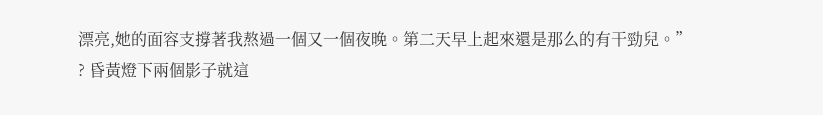漂亮,她的面容支撐著我熬過一個又一個夜晚。第二天早上起來還是那么的有干勁兒。”
? 昏黃燈下兩個影子就這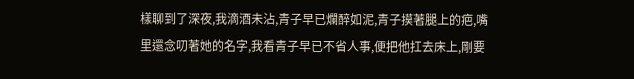樣聊到了深夜,我滴酒未沾,青子早已爛醉如泥,青子摸著腿上的疤,嘴里還念叨著她的名字,我看青子早已不省人事,便把他扛去床上,剛要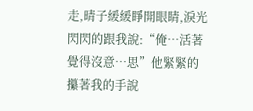走,晴子緩緩睜開眼睛,淚光閃閃的跟我說:“俺…活著覺得沒意…思”他緊緊的攥著我的手說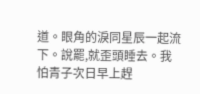道。眼角的淚同星辰一起流下。說罷,就歪頭睡去。我怕青子次日早上趕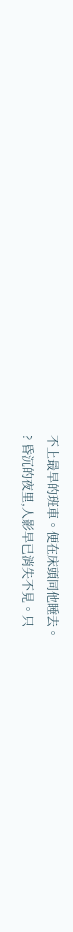不上最早的班車。便在床頭同他睡去。
? 昏沉的夜里,人影早已消失不見。只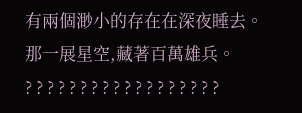有兩個渺小的存在在深夜睡去。那一展星空,藏著百萬雄兵。
? ? ? ? ? ? ? ? ? ? ? ? ? ? ? ? ? ?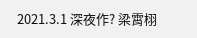2021.3.1 深夜作? 梁霄栩